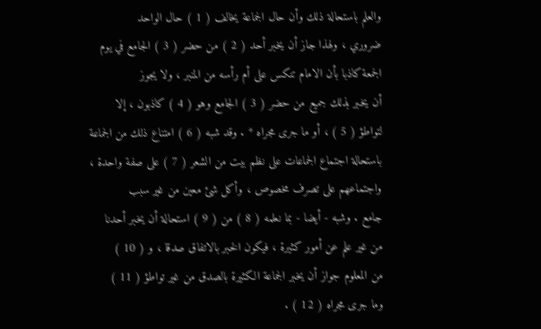والعلم باستحالة ذلك وأن حال الجماعة يخالف ( 1 ) حال الواحد
ضروري ، ولهذا جاز أن يخبر أحد ( 2 ) من حضر ( 3 ) الجامع في يوم
الجمعة كاذبا بأن الامام تنكس على أم رأسه من المنبر ، ولا يجوز
أن يخبر بذلك جميع من حضر ( 3 ) الجامع وهو ( 4 ) كاذبون ، إلا
لتواطؤ ( 5 ) ، أو ما جرى مجراه * . وقد شبه ( 6 ) امتناع ذلك من الجماعة
باستحالة اجتماع الجماعات على نظم بيت من الشعر ( 7 ) على صفة واحدة ،
واجتماعهم على تصرف مخصوص ، وأكل شئ معين من غير سبب
جامع . وشبه - أيضا - بما نعلمه ( 8 ) من ( 9 ) استحالة أن يخبر أحدنا
من غير علم عن أمور كثيرة ، فيكون الخبر بالاتفاق صدقا ، و ( 10 )
من المعلوم جواز أن يخبر الجماعة الكثيرة بالصدق من غير تواطؤ ( 11 )
وما جرى مجراه ( 12 ) .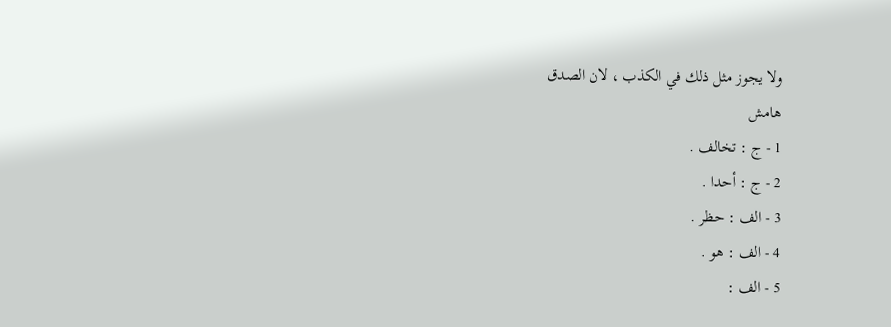ولا يجوز مثل ذلك في الكذب ، لان الصدق
هامش
1 - ج : تخالف .
2 - ج : أحدا .
3 - الف : حظر .
4 - الف : هو .
5 - الف :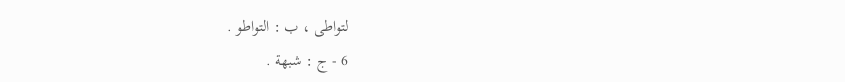لتواطى ، ب : التواطو .
6 - ج : شبهة .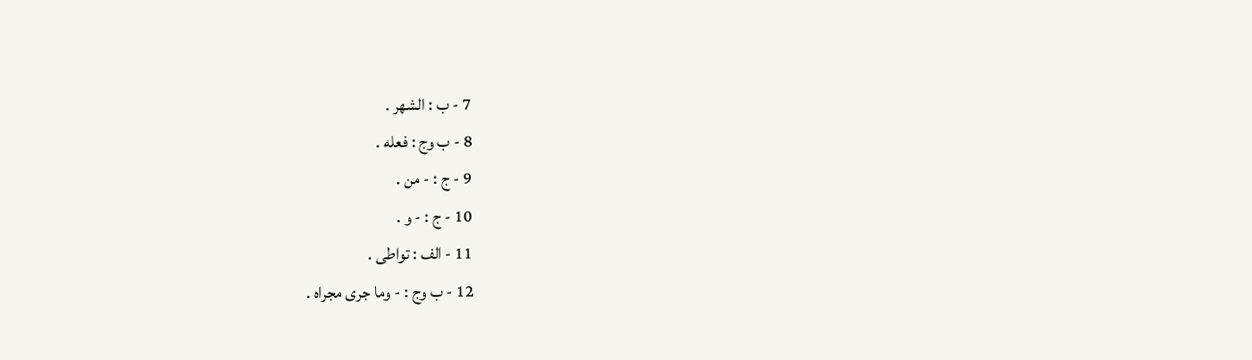7 - ب : الشهر .
8 - ب وج : فعله .
9 - ج : - من .
10 - ج : - و .
11 - الف : تواطى .
12 - ب وج : - وما جرى مجراه .